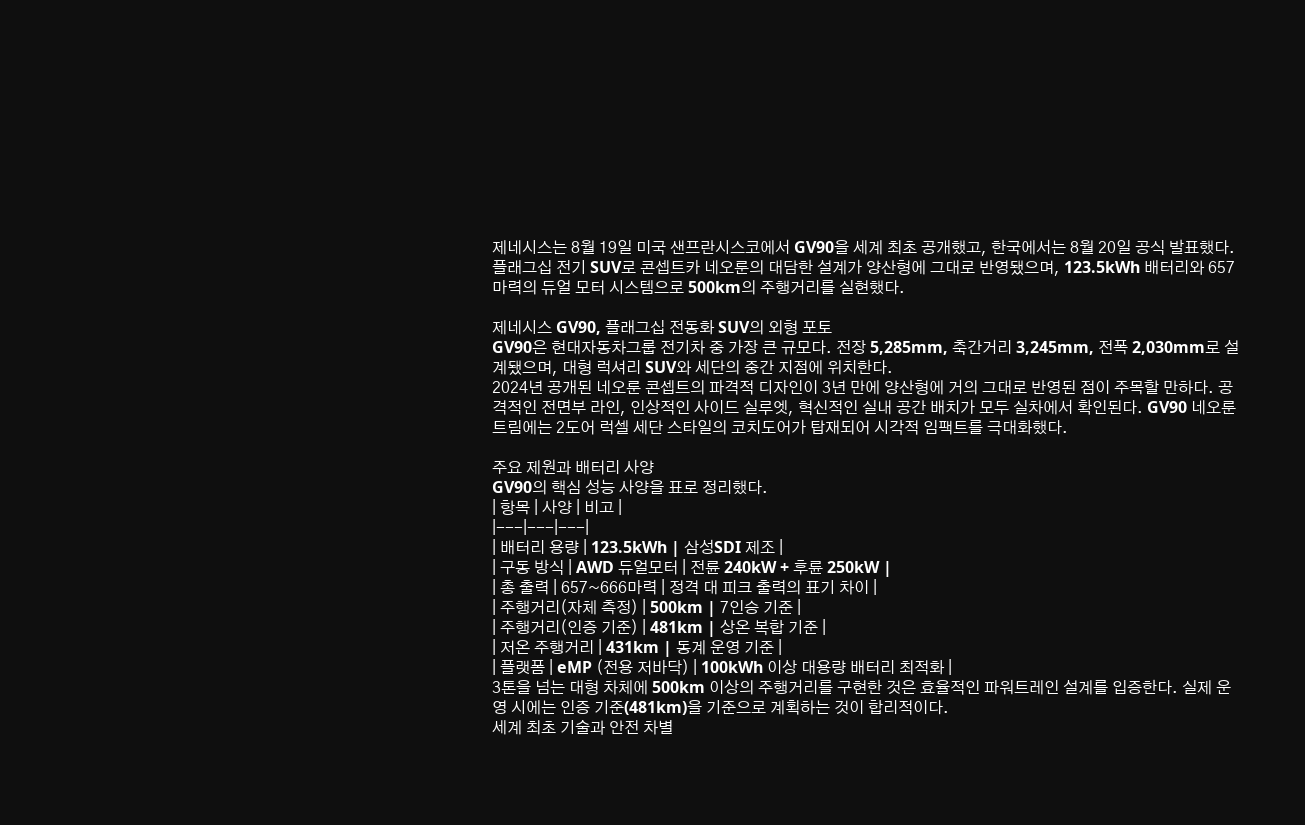제네시스는 8월 19일 미국 샌프란시스코에서 GV90을 세계 최초 공개했고, 한국에서는 8월 20일 공식 발표했다. 플래그십 전기 SUV로 콘셉트카 네오룬의 대담한 설계가 양산형에 그대로 반영됐으며, 123.5kWh 배터리와 657마력의 듀얼 모터 시스템으로 500km의 주행거리를 실현했다.

제네시스 GV90, 플래그십 전동화 SUV의 외형 포토
GV90은 현대자동차그룹 전기차 중 가장 큰 규모다. 전장 5,285mm, 축간거리 3,245mm, 전폭 2,030mm로 설계됐으며, 대형 럭셔리 SUV와 세단의 중간 지점에 위치한다.
2024년 공개된 네오룬 콘셉트의 파격적 디자인이 3년 만에 양산형에 거의 그대로 반영된 점이 주목할 만하다. 공격적인 전면부 라인, 인상적인 사이드 실루엣, 혁신적인 실내 공간 배치가 모두 실차에서 확인된다. GV90 네오룬 트림에는 2도어 럭셀 세단 스타일의 코치도어가 탑재되어 시각적 임팩트를 극대화했다.

주요 제원과 배터리 사양
GV90의 핵심 성능 사양을 표로 정리했다.
| 항목 | 사양 | 비고 |
|---|---|---|
| 배터리 용량 | 123.5kWh | 삼성SDI 제조 |
| 구동 방식 | AWD 듀얼모터 | 전륜 240kW + 후륜 250kW |
| 총 출력 | 657~666마력 | 정격 대 피크 출력의 표기 차이 |
| 주행거리(자체 측정) | 500km | 7인승 기준 |
| 주행거리(인증 기준) | 481km | 상온 복합 기준 |
| 저온 주행거리 | 431km | 동계 운영 기준 |
| 플랫폼 | eMP (전용 저바닥) | 100kWh 이상 대용량 배터리 최적화 |
3톤을 넘는 대형 차체에 500km 이상의 주행거리를 구현한 것은 효율적인 파워트레인 설계를 입증한다. 실제 운영 시에는 인증 기준(481km)을 기준으로 계획하는 것이 합리적이다.
세계 최초 기술과 안전 차별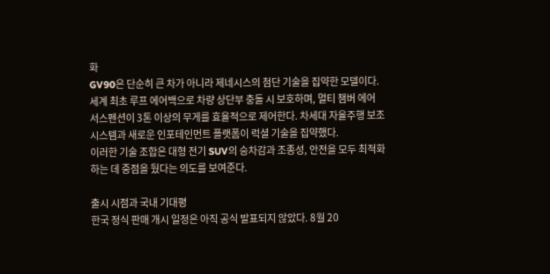화
GV90은 단순히 큰 차가 아니라 제네시스의 첨단 기술을 집약한 모델이다. 세계 최초 루프 에어백으로 차량 상단부 충돌 시 보호하며, 멀티 챔버 에어 서스펜션이 3톤 이상의 무게를 효율적으로 제어한다. 차세대 자율주행 보조 시스템과 새로운 인포테인먼트 플랫폼이 럭셜 기술을 집약했다.
이러한 기술 조합은 대형 전기 SUV의 승차감과 조종성, 안전을 모두 최적화하는 데 중점을 뒀다는 의도를 보여준다.

출시 시점과 국내 기대평
한국 정식 판매 개시 일정은 아직 공식 발표되지 않았다. 8월 20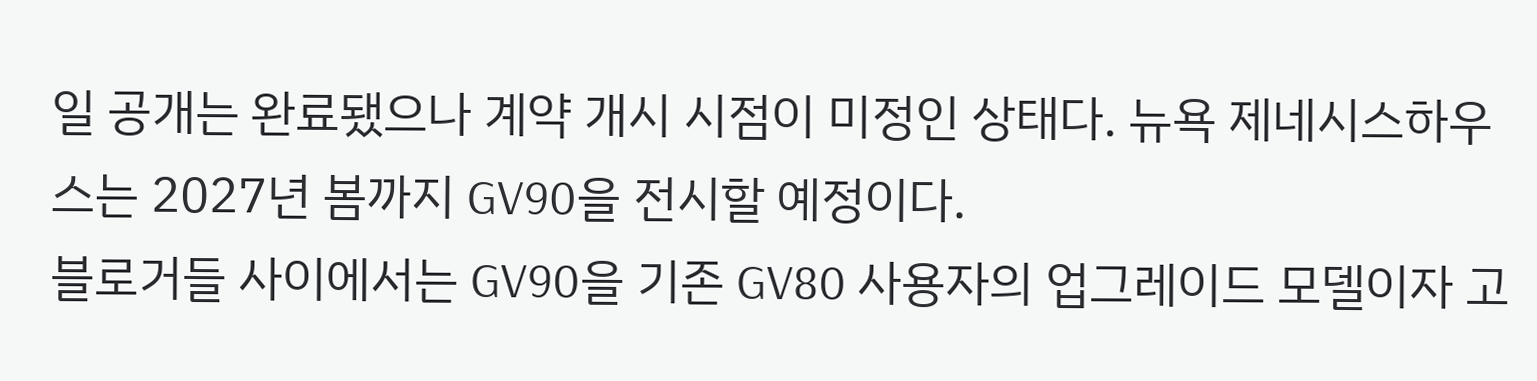일 공개는 완료됐으나 계약 개시 시점이 미정인 상태다. 뉴욕 제네시스하우스는 2027년 봄까지 GV90을 전시할 예정이다.
블로거들 사이에서는 GV90을 기존 GV80 사용자의 업그레이드 모델이자 고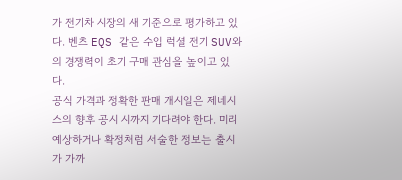가 전기차 시장의 새 기준으로 평가하고 있다. 벤츠 EQS 같은 수입 럭셜 전기 SUV와의 경쟁력이 초기 구매 관심을 높이고 있다.
공식 가격과 정확한 판매 개시일은 제네시스의 향후 공시 시까지 기다려야 한다. 미리 예상하거나 확정처럼 서술한 정보는 출시가 가까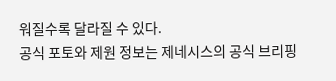워질수록 달라질 수 있다.
공식 포토와 제원 정보는 제네시스의 공식 브리핑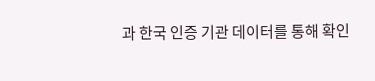과 한국 인증 기관 데이터를 통해 확인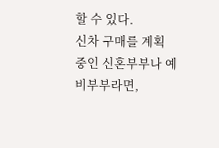할 수 있다.
신차 구매를 계획 중인 신혼부부나 예비부부라면,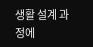생활 설계 과정에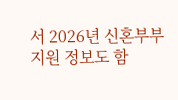서 2026년 신혼부부 지원 정보도 함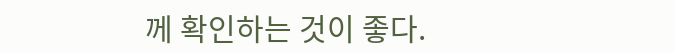께 확인하는 것이 좋다.